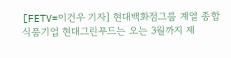[FETV=이건우 기자] 현대백화점그룹 계열 종합식품기업 현대그린푸드는 오는 3월까지 제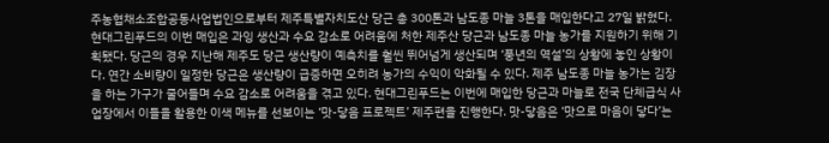주농협채소조합공동사업법인으로부터 제주특별자치도산 당근 총 300톤과 남도종 마늘 3톤을 매입한다고 27일 밝혔다. 현대그린푸드의 이번 매입은 과잉 생산과 수요 감소로 어려움에 처한 제주산 당근과 남도종 마늘 농가를 지원하기 위해 기획됐다. 당근의 경우 지난해 제주도 당근 생산량이 예측치를 훨씬 뛰어넘게 생산되며 ‘풍년의 역설’의 상황에 놓인 상황이다. 연간 소비량이 일정한 당근은 생산량이 급증하면 오히려 농가의 수익이 악화될 수 있다. 제주 남도종 마늘 농가는 김장을 하는 가구가 줄어들며 수요 감소로 어려움을 겪고 있다. 현대그린푸드는 이번에 매입한 당근과 마늘로 전국 단체급식 사업장에서 이들을 활용한 이색 메뉴를 선보이는 ‘맛-닿음 프로젝트’ 제주편을 진행한다. 맛-닿음은 ‘맛으로 마음이 닿다’는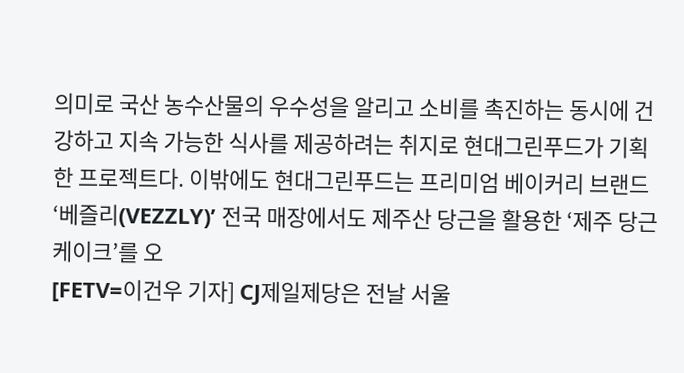의미로 국산 농수산물의 우수성을 알리고 소비를 촉진하는 동시에 건강하고 지속 가능한 식사를 제공하려는 취지로 현대그린푸드가 기획한 프로젝트다. 이밖에도 현대그린푸드는 프리미엄 베이커리 브랜드 ‘베즐리(VEZZLY)’ 전국 매장에서도 제주산 당근을 활용한 ‘제주 당근케이크’를 오
[FETV=이건우 기자] CJ제일제당은 전날 서울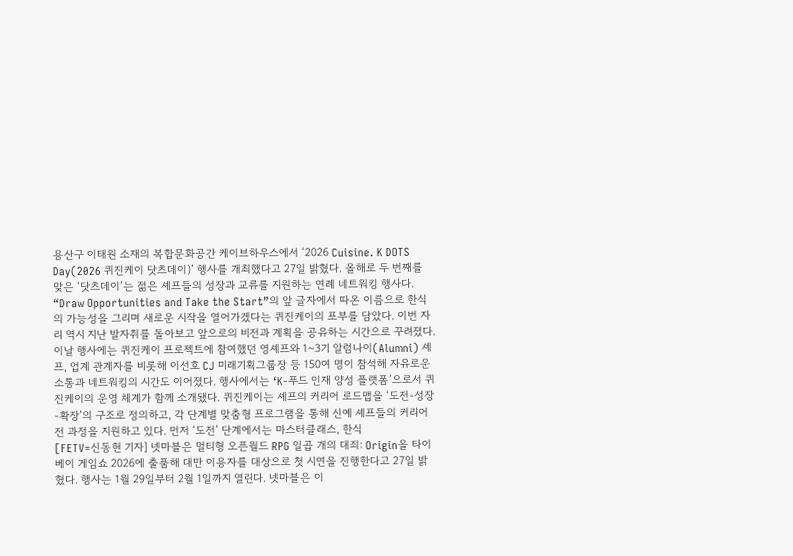용산구 이태원 소재의 복합문화공간 케이브하우스에서 ‘2026 Cuisine. K DOTS Day(2026 퀴진케이 닷츠데이)’ 행사를 개최했다고 27일 밝혔다. 올해로 두 번째를 맞은 ‘닷츠데이’는 젊은 셰프들의 성장과 교류를 지원하는 연례 네트워킹 행사다. “Draw Opportunities and Take the Start”의 앞 글자에서 따온 이름으로 한식의 가능성을 그리며 새로운 시작을 열어가겠다는 퀴진케이의 포부를 담았다. 이번 자리 역시 지난 발자취를 돌아보고 앞으로의 비전과 계획을 공유하는 시간으로 꾸려졌다. 이날 행사에는 퀴진케이 프로젝트에 참여했던 영셰프와 1~3기 알럼나이(Alumni) 셰프, 업계 관계자를 비롯해 이선호 CJ 미래기획그룹장 등 150여 명이 참석해 자유로운 소통과 네트워킹의 시간도 이어졌다. 행사에서는 ‘K-푸드 인재 양성 플랫폼’으로서 퀴진케이의 운영 체계가 함께 소개됐다. 퀴진케이는 셰프의 커리어 로드맵을 ‘도전-성장-확장’의 구조로 정의하고, 각 단계별 맞춤형 프로그램을 통해 신예 셰프들의 커리어 전 과정을 지원하고 있다. 먼저 ‘도전’ 단계에서는 마스터클래스, 한식
[FETV=신동현 기자] 넷마블은 멀티형 오픈월드 RPG 일곱 개의 대죄: Origin을 타이베이 게임쇼 2026에 출품해 대만 이용자를 대상으로 첫 시연을 진행한다고 27일 밝혔다. 행사는 1월 29일부터 2월 1일까지 열린다. 넷마블은 이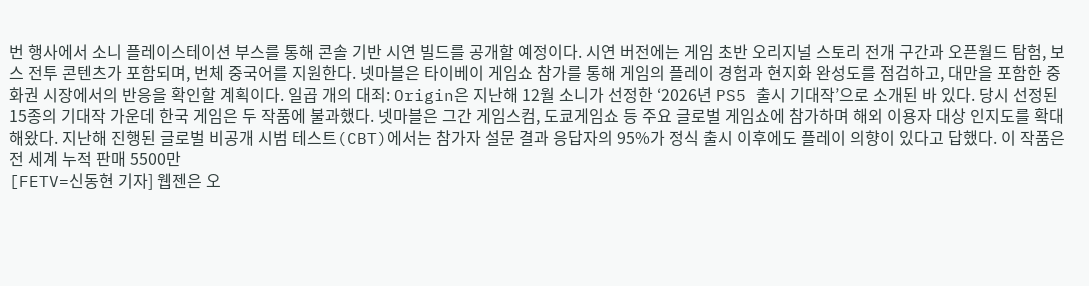번 행사에서 소니 플레이스테이션 부스를 통해 콘솔 기반 시연 빌드를 공개할 예정이다. 시연 버전에는 게임 초반 오리지널 스토리 전개 구간과 오픈월드 탐험, 보스 전투 콘텐츠가 포함되며, 번체 중국어를 지원한다. 넷마블은 타이베이 게임쇼 참가를 통해 게임의 플레이 경험과 현지화 완성도를 점검하고, 대만을 포함한 중화권 시장에서의 반응을 확인할 계획이다. 일곱 개의 대죄: Origin은 지난해 12월 소니가 선정한 ‘2026년 PS5 출시 기대작’으로 소개된 바 있다. 당시 선정된 15종의 기대작 가운데 한국 게임은 두 작품에 불과했다. 넷마블은 그간 게임스컴, 도쿄게임쇼 등 주요 글로벌 게임쇼에 참가하며 해외 이용자 대상 인지도를 확대해왔다. 지난해 진행된 글로벌 비공개 시범 테스트(CBT)에서는 참가자 설문 결과 응답자의 95%가 정식 출시 이후에도 플레이 의향이 있다고 답했다. 이 작품은 전 세계 누적 판매 5500만
[FETV=신동현 기자] 웹젠은 오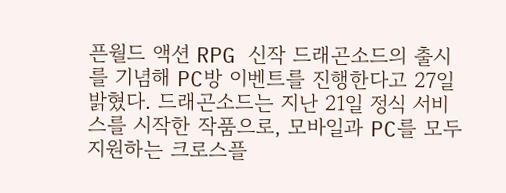픈월드 액션 RPG 신작 드래곤소드의 출시를 기념해 PC방 이벤트를 진행한다고 27일 밝혔다. 드래곤소드는 지난 21일 정식 서비스를 시작한 작품으로, 모바일과 PC를 모두 지원하는 크로스플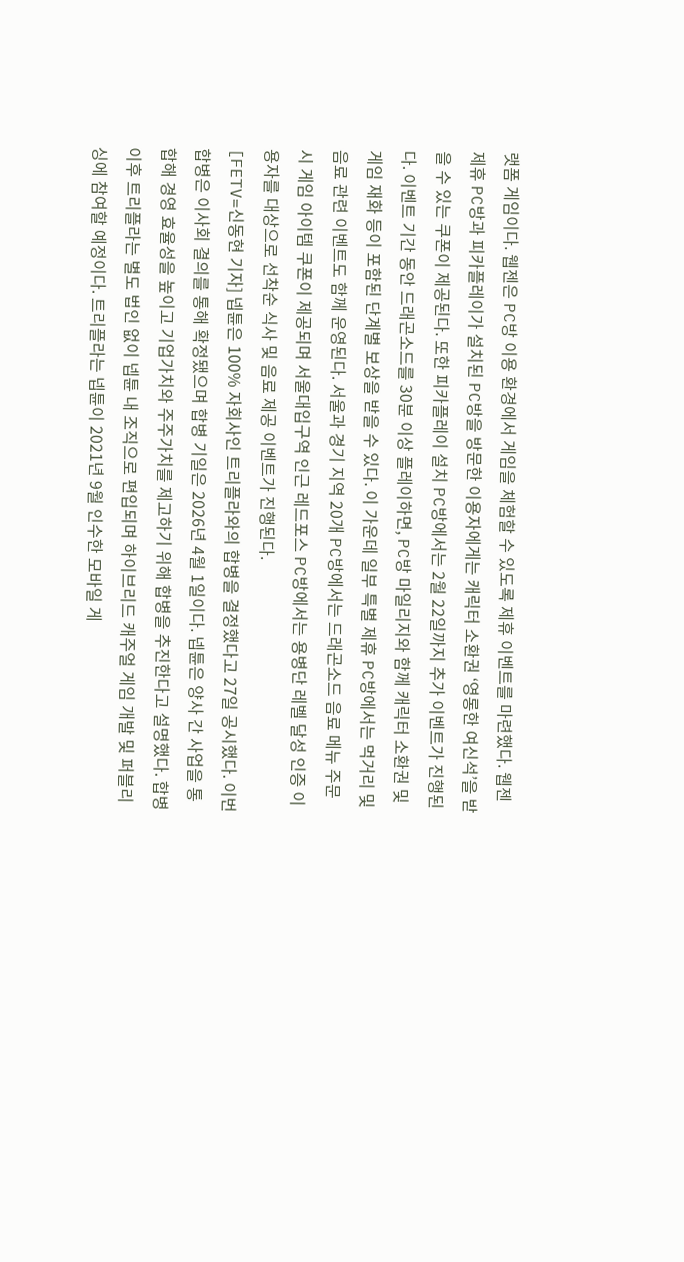랫폼 게임이다. 웹젠은 PC방 이용 환경에서 게임을 체험할 수 있도록 제휴 이벤트를 마련했다. 웹젠 제휴 PC방과 피카플레이가 설치된 PC방을 방문한 이용자에게는 캐릭터 소환권 ‘영롱한 여신석’을 받을 수 있는 쿠폰이 제공된다. 또한 피카플레이 설치 PC방에서는 2월 22일까지 추가 이벤트가 진행된다. 이벤트 기간 동안 드래곤소드를 30분 이상 플레이하면, PC방 마일리지와 함께 캐릭터 소환권 및 게임 재화 등이 포함된 단계별 보상을 받을 수 있다. 이 가운데 일부 특별 제휴 PC방에서는 먹거리 및 음료 관련 이벤트도 함께 운영된다. 서울과 경기 지역 20개 PC방에서는 드래곤소드 음료 메뉴 주문 시 게임 아이템 쿠폰이 제공되며 서울대입구역 인근 레드포스 PC방에서는 용병단 레벨 달성 인증 이용자를 대상으로 선착순 식사 및 음료 제공 이벤트가 진행된다.
[FETV=신동현 기자] 넵튠은 100% 자회사인 트리플라와의 합병을 결정했다고 27일 공시했다. 이번 합병은 이사회 결의를 통해 확정됐으며 합병 기일은 2026년 4월 1일이다. 넵튠은 양사 간 사업을 통합해 경영 효율성을 높이고 기업가치와 주주가치를 제고하기 위해 합병을 추진한다고 설명했다. 합병 이후 트리플라는 별도 법인 없이 넵튠 내 조직으로 편입되며 하이브리드 캐주얼 게임 개발 및 퍼블리싱에 참여할 예정이다. 트리플라는 넵튠이 2021년 9월 인수한 모바일 게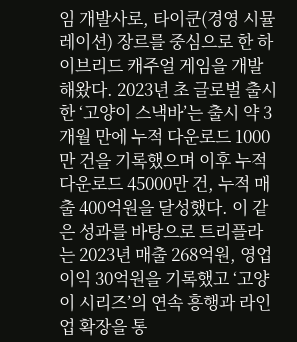임 개발사로, 타이쿤(경영 시뮬레이션) 장르를 중심으로 한 하이브리드 캐주얼 게임을 개발해왔다. 2023년 초 글로벌 출시한 ‘고양이 스낵바’는 출시 약 3개월 만에 누적 다운로드 1000만 건을 기록했으며 이후 누적 다운로드 45000만 건, 누적 매출 400억원을 달성했다. 이 같은 성과를 바탕으로 트리플라는 2023년 매출 268억원, 영업이익 30억원을 기록했고 ‘고양이 시리즈’의 연속 흥행과 라인업 확장을 통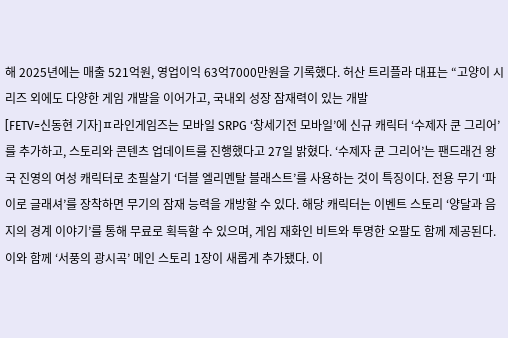해 2025년에는 매출 521억원, 영업이익 63억7000만원을 기록했다. 허산 트리플라 대표는 “고양이 시리즈 외에도 다양한 게임 개발을 이어가고, 국내외 성장 잠재력이 있는 개발
[FETV=신동현 기자]ㅍ라인게임즈는 모바일 SRPG ‘창세기전 모바일’에 신규 캐릭터 ‘수제자 쿤 그리어’를 추가하고, 스토리와 콘텐츠 업데이트를 진행했다고 27일 밝혔다. ‘수제자 쿤 그리어’는 팬드래건 왕국 진영의 여성 캐릭터로 초필살기 ‘더블 엘리멘탈 블래스트’를 사용하는 것이 특징이다. 전용 무기 ‘파이로 글래셔’를 장착하면 무기의 잠재 능력을 개방할 수 있다. 해당 캐릭터는 이벤트 스토리 ‘양달과 음지의 경계 이야기’를 통해 무료로 획득할 수 있으며, 게임 재화인 비트와 투명한 오팔도 함께 제공된다. 이와 함께 ‘서풍의 광시곡’ 메인 스토리 1장이 새롭게 추가됐다. 이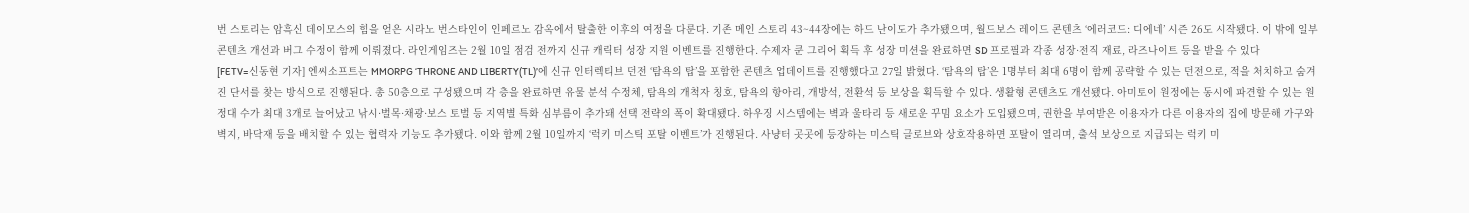번 스토리는 암흑신 데이모스의 힘을 얻은 시라노 번스타인이 인페르노 감옥에서 탈출한 이후의 여정을 다룬다. 기존 메인 스토리 43~44장에는 하드 난이도가 추가됐으며, 월드보스 레이드 콘텐츠 ‘에러코드: 디에네’ 시즌 26도 시작됐다. 이 밖에 일부 콘텐츠 개선과 버그 수정이 함께 이뤄졌다. 라인게임즈는 2월 10일 점검 전까지 신규 캐릭터 성장 지원 이벤트를 진행한다. 수제자 쿤 그리어 획득 후 성장 미션을 완료하면 SD 프로필과 각종 성장·전직 재료, 라즈나이트 등을 받을 수 있다
[FETV=신동현 기자] 엔씨소프트는 MMORPG ‘THRONE AND LIBERTY(TL)’에 신규 인터렉티브 던전 ‘탐욕의 탑’을 포함한 콘텐츠 업데이트를 진행했다고 27일 밝혔다. ‘탐욕의 탑’은 1명부터 최대 6명이 함께 공략할 수 있는 던전으로, 적을 처치하고 숨겨진 단서를 찾는 방식으로 진행된다. 총 50층으로 구성됐으며 각 층을 완료하면 유물 분석 수정체, 탐욕의 개척자 칭호, 탐욕의 항아리, 개방석, 전환석 등 보상을 획득할 수 있다. 생활형 콘텐츠도 개선됐다. 아미토이 원정에는 동시에 파견할 수 있는 원정대 수가 최대 3개로 늘어났고 낚시·벌목·채광·보스 토벌 등 지역별 특화 심부름이 추가돼 선택 전략의 폭이 확대됐다. 하우징 시스템에는 벽과 울타리 등 새로운 꾸밈 요소가 도입됐으며, 권한을 부여받은 이용자가 다른 이용자의 집에 방문해 가구와 벽지, 바닥재 등을 배치할 수 있는 협력자 기능도 추가됐다. 이와 함께 2월 10일까지 ‘럭키 미스틱 포탈 이벤트’가 진행된다. 사냥터 곳곳에 등장하는 미스틱 글로브와 상호작용하면 포탈이 열리며, 출석 보상으로 지급되는 럭키 미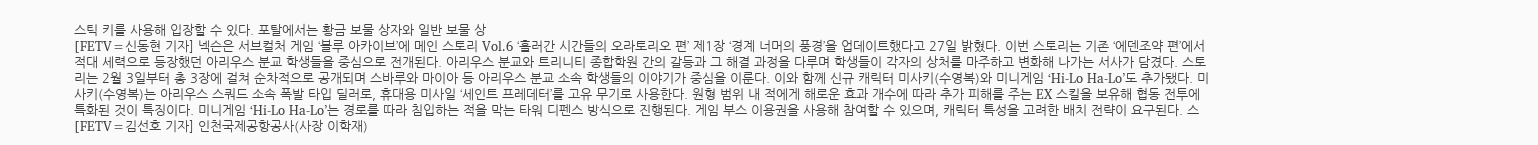스틱 키를 사용해 입장할 수 있다. 포탈에서는 황금 보물 상자와 일반 보물 상
[FETV=신동현 기자] 넥슨은 서브컬처 게임 ‘블루 아카이브’에 메인 스토리 Vol.6 ‘흘러간 시간들의 오라토리오 편’ 제1장 ‘경계 너머의 풍경’을 업데이트했다고 27일 밝혔다. 이번 스토리는 기존 ‘에덴조약 편’에서 적대 세력으로 등장했던 아리우스 분교 학생들을 중심으로 전개된다. 아리우스 분교와 트리니티 종합학원 간의 갈등과 그 해결 과정을 다루며 학생들이 각자의 상처를 마주하고 변화해 나가는 서사가 담겼다. 스토리는 2월 3일부터 총 3장에 걸쳐 순차적으로 공개되며 스바루와 마이아 등 아리우스 분교 소속 학생들의 이야기가 중심을 이룬다. 이와 함께 신규 캐릭터 미사키(수영복)와 미니게임 ‘Hi-Lo Ha-Lo’도 추가됐다. 미사키(수영복)는 아리우스 스쿼드 소속 폭발 타입 딜러로, 휴대용 미사일 ‘세인트 프레데터’를 고유 무기로 사용한다. 원형 범위 내 적에게 해로운 효과 개수에 따라 추가 피해를 주는 EX 스킬을 보유해 협동 전투에 특화된 것이 특징이다. 미니게임 ‘Hi-Lo Ha-Lo’는 경로를 따라 침입하는 적을 막는 타워 디펜스 방식으로 진행된다. 게임 부스 이용권을 사용해 참여할 수 있으며, 캐릭터 특성을 고려한 배치 전략이 요구된다. 스
[FETV=김선호 기자] 인천국제공항공사(사장 이학재)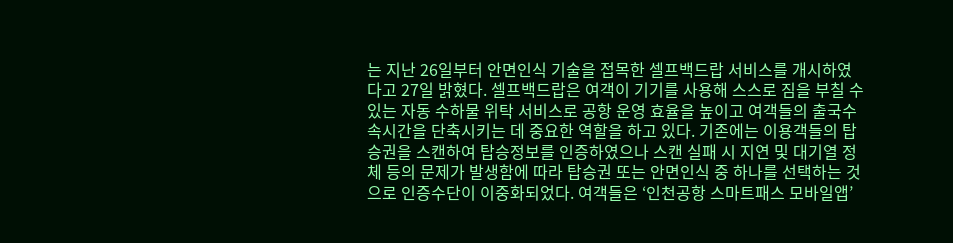는 지난 26일부터 안면인식 기술을 접목한 셀프백드랍 서비스를 개시하였다고 27일 밝혔다. 셀프백드랍은 여객이 기기를 사용해 스스로 짐을 부칠 수 있는 자동 수하물 위탁 서비스로 공항 운영 효율을 높이고 여객들의 출국수속시간을 단축시키는 데 중요한 역할을 하고 있다. 기존에는 이용객들의 탑승권을 스캔하여 탑승정보를 인증하였으나 스캔 실패 시 지연 및 대기열 정체 등의 문제가 발생함에 따라 탑승권 또는 안면인식 중 하나를 선택하는 것으로 인증수단이 이중화되었다. 여객들은 ‘인천공항 스마트패스 모바일앱’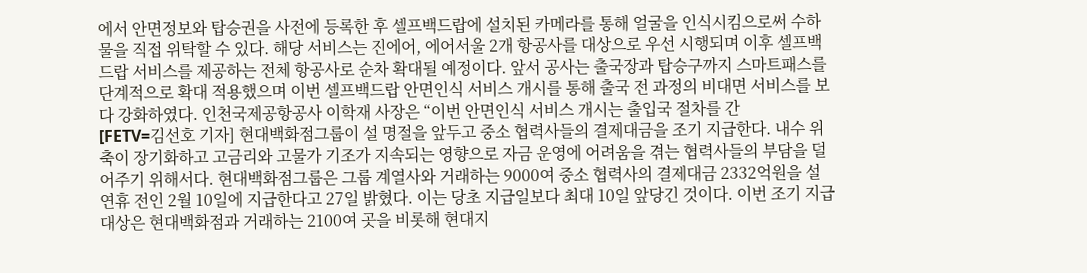에서 안면정보와 탑승권을 사전에 등록한 후 셀프백드랍에 설치된 카메라를 통해 얼굴을 인식시킴으로써 수하물을 직접 위탁할 수 있다. 해당 서비스는 진에어, 에어서울 2개 항공사를 대상으로 우선 시행되며 이후 셀프백드랍 서비스를 제공하는 전체 항공사로 순차 확대될 예정이다. 앞서 공사는 출국장과 탑승구까지 스마트패스를 단계적으로 확대 적용했으며 이번 셀프백드랍 안면인식 서비스 개시를 통해 출국 전 과정의 비대면 서비스를 보다 강화하였다. 인천국제공항공사 이학재 사장은 “이번 안면인식 서비스 개시는 출입국 절차를 간
[FETV=김선호 기자] 현대백화점그룹이 설 명절을 앞두고 중소 협력사들의 결제대금을 조기 지급한다. 내수 위축이 장기화하고 고금리와 고물가 기조가 지속되는 영향으로 자금 운영에 어려움을 겪는 협력사들의 부담을 덜어주기 위해서다. 현대백화점그룹은 그룹 계열사와 거래하는 9000여 중소 협력사의 결제대금 2332억원을 설 연휴 전인 2월 10일에 지급한다고 27일 밝혔다. 이는 당초 지급일보다 최대 10일 앞당긴 것이다. 이번 조기 지급 대상은 현대백화점과 거래하는 2100여 곳을 비롯해 현대지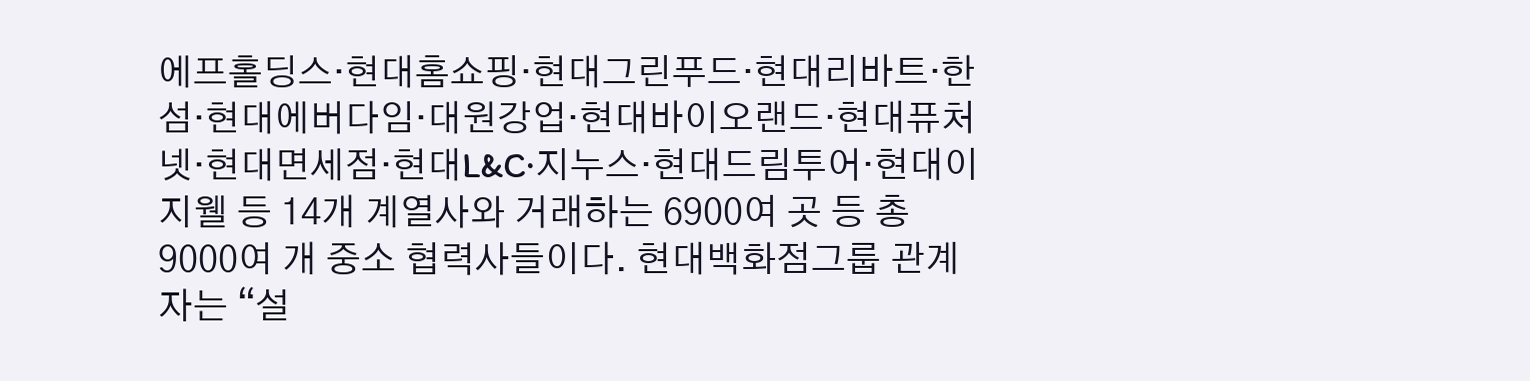에프홀딩스·현대홈쇼핑·현대그린푸드·현대리바트·한섬·현대에버다임·대원강업·현대바이오랜드·현대퓨처넷·현대면세점·현대L&C·지누스·현대드림투어·현대이지웰 등 14개 계열사와 거래하는 6900여 곳 등 총 9000여 개 중소 협력사들이다. 현대백화점그룹 관계자는 “설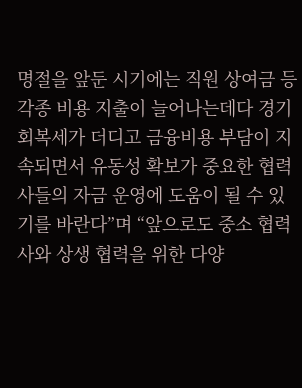명절을 앞둔 시기에는 직원 상여금 등 각종 비용 지출이 늘어나는데다 경기 회복세가 더디고 금융비용 부담이 지속되면서 유동성 확보가 중요한 협력사들의 자금 운영에 도움이 될 수 있기를 바란다”며 “앞으로도 중소 협력사와 상생 협력을 위한 다양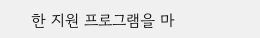한 지원 프로그램을 마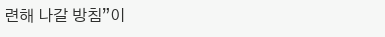련해 나갈 방침”이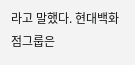라고 말했다. 현대백화점그룹은